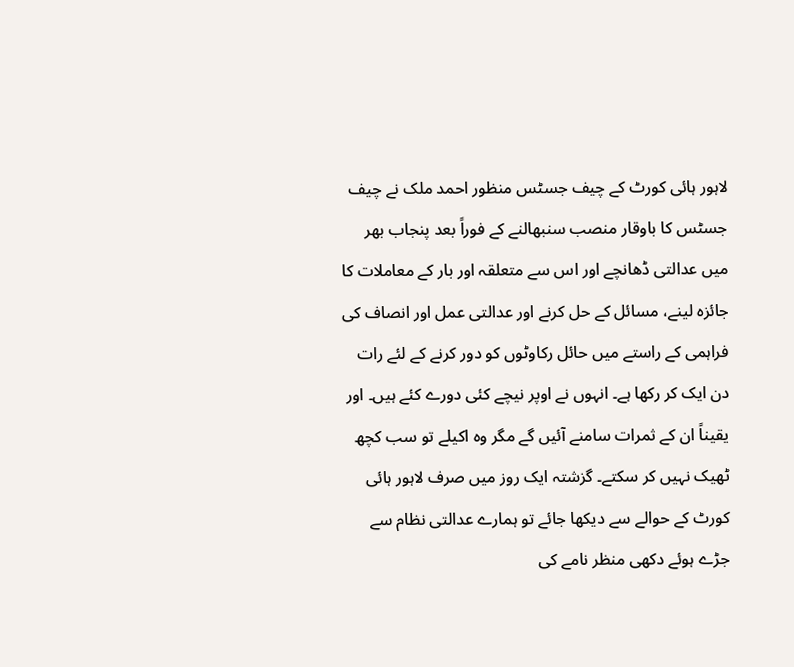لاہور ہائی کورٹ کے چیف جسٹس منظور احمد ملک نے چیف جسٹس کا باوقار منصب سنبھالنے کے فوراً بعد پنجاب بھر میں عدالتی ڈھانچے اور اس سے متعلقہ اور بار کے معاملات کا جائزہ لینے، مسائل کے حل کرنے اور عدالتی عمل اور انصاف کی فراہمی کے راستے میں حائل رکاوٹوں کو دور کرنے کے لئے رات دن ایک کر رکھا ہے۔ انہوں نے اوپر نیچے کئی دورے کئے ہیں۔ اور یقیناً ان کے ثمرات سامنے آئیں گے مگر وہ اکیلے تو سب کچھ ٹھیک نہیں کر سکتے۔ گزشتہ ایک روز میں صرف لاہور ہائی کورٹ کے حوالے سے دیکھا جائے تو ہمارے عدالتی نظام سے جڑے ہوئے دکھی منظر نامے کی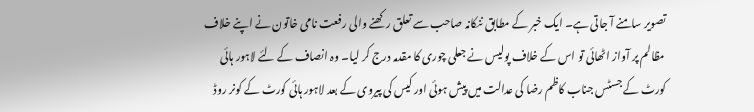تصویر سامنے آ جاتی ہے۔ ایک خبر کے مطابق ننکانہ صاحب سے تعلق رکھنے والی رفعت نامی خاتون نے اپنے خلاف مظالم پر آواز اٹھائی تو اس کے خلاف پولیس نے جعلی چوری کا مقدمہ درج کر لیا۔ وہ انصاف کے لئے لاہور ہائی کورٹ کے جسٹس جناب کاظم رضا کی عدالت میں پیش ہوئی اور کیس کی پیروی کے بعد لاہور ہائی کورٹ کے کونر روڈ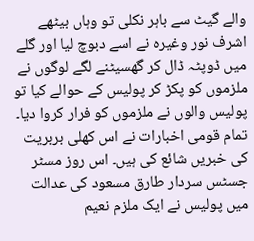والے گیٹ سے باہر نکلی تو وہاں بیٹھے اشرف نور وغیرہ نے اسے دبوچ لیا اور گلے میں ڈوپٹہ ڈال کر گھسیٹنے لگے لوگوں نے ملزموں کو پکڑ کر پولیس کے حوالے کیا تو پولیس والوں نے ملزموں کو فرار کروا دیا۔ تمام قومی اخبارات نے اس کھلی بربریت کی خبریں شائع کی ہیں۔ اس روز مسٹر جسٹس سردار طارق مسعود کی عدالت میں پولیس نے ایک ملزم نعیم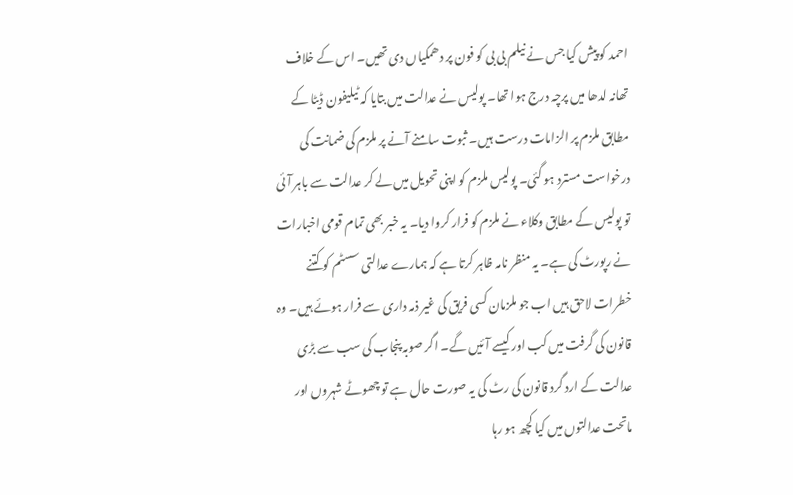احمد کو پیش کیا جس نے نیلم بی بی کو فون پر دھمکیاں دی تھیں۔ اس کے خلاف تھانہ لدھا میں پرچہ درج ہوا تھا۔ پولیس نے عدالت میں بتایا کہ ٹیلیفون ڈیٹا کے مطابق ملزم پر الزامات درست ہیں۔ ثبوت سامنے آنے پر ملزم کی ضمانت کی درخواست مسترد ہو گئی۔ پولیس ملزم کو اپنی تحویل میں لے کر عدالت سے باہر آئی تو پولیس کے مطابق وکلاء نے ملزم کو فرار کروا دیا۔ یہ خبر بھی تمام قومی اخبارات نے رپورٹ کی ہے۔ یہ منظر نامہ ظاہر کرتا ہے کہ ہمارے عدالتی سسٹم کو کتنے خطرات لاحق ہیں اب جو ملزمان کسی فریق کی غیر ذمہ داری سے فرار ہوئے ہیں۔ وہ قانون کی گرفت میں کب اور کیسے آئیں گے۔ اگر صوبہ پنجاب کی سب سے بڑی عدالت کے ارد گرد قانون کی رٹ کی یہ صورت حال ہے تو چھوٹے شہروں اور ماتحت عدالتوں میں کیا کچھ ہو رہا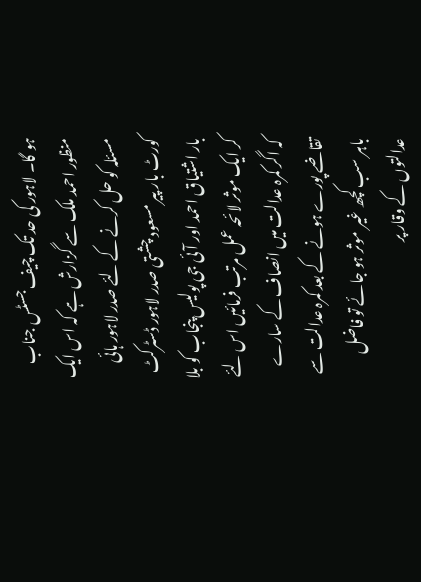ہو گا۔ لاہور کی حد تک چیف جسٹس جناب منظور احمد ملک سے گزارش ہے کہ اس ایک مسئلہ کو حل کرنے کے لئے صدر لاہور ہائی کورٹ بار پیر مسعود چشتی صدر لاہور ڈسٹرکٹ بار اشتیاق احمد اور آئی جی پولیس پنجاب کو بلا کر ایک موثر لائحہ عمل مرتب فرمائیں اس لئے کہ اگر کمرہ عدالت میں انصاف کے سارے تقاضے پورے ہونے کے بعد کمرہ عدالت سے باہر سب کچھ غیر موثر ہو جائے تو فاضل عدالتوں کے وقار پر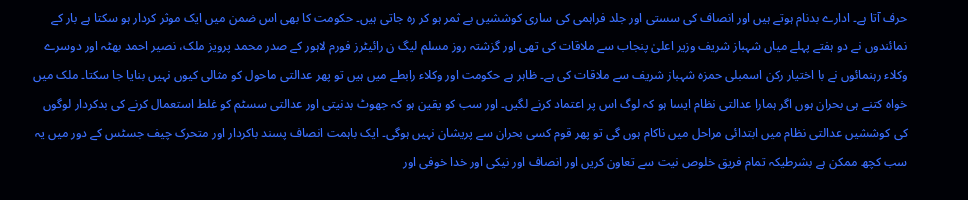حرف آتا ہے۔ ادارے بدنام ہوتے ہیں اور انصاف کی سستی اور جلد فراہمی کی ساری کوششیں بے ثمر ہو کر رہ جاتی ہیں۔ حکومت کا بھی اس ضمن میں ایک موثر کردار ہو سکتا ہے بار کے نمائندوں نے دو ہفتے پہلے میاں شہباز شریف وزیر اعلیٰ پنجاب سے ملاقات کی تھی اور گزشتہ روز مسلم لیگ ن رائیٹرز فورم لاہور کے صدر محمد پرویز ملک، نصیر احمد بھٹہ اور دوسرے وکلاء رہنمائوں نے با اختیار رکن اسمبلی حمزہ شہباز شریف سے ملاقات کی ہے۔ ظاہر ہے حکومت اور وکلاء رابطے میں ہیں تو پھر عدالتی ماحول کو مثالی کیوں نہیں بنایا جا سکتا۔ ملک میں خواہ کتنے ہی بحران ہوں اگر ہمارا عدالتی نظام ایسا ہو کہ لوگ اس پر اعتماد کرنے لگیں۔ اور سب کو یقین ہو کہ جھوٹ بدنیتی اور عدالتی سسٹم کو غلط استعمال کرنے کی بدکردار لوگوں کی کوششیں عدالتی نظام میں ابتدائی مراحل میں ناکام ہوں گی تو پھر قوم کسی بحران سے پریشان نہیں ہوگی۔ ایک باہمت انصاف پسند باکردار اور متحرک چیف جسٹس کے دور میں یہ سب کچھ ممکن ہے بشرطیکہ تمام فریق خلوص نیت سے تعاون کریں اور انصاف اور نیکی اور خدا خوفی اور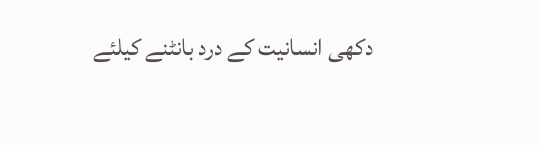دکھی انسانیت کے درد بانٹنے کیلئے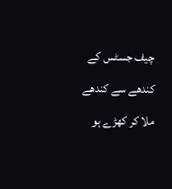چیف جسٹس کے کندھے سے کندھے ملا کر کھڑے ہو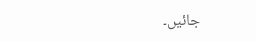جائیں۔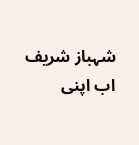شہباز شریف اب اپنی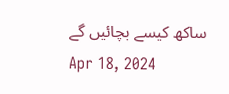ساکھ کیسے بچائیں گے
Apr 18, 2024